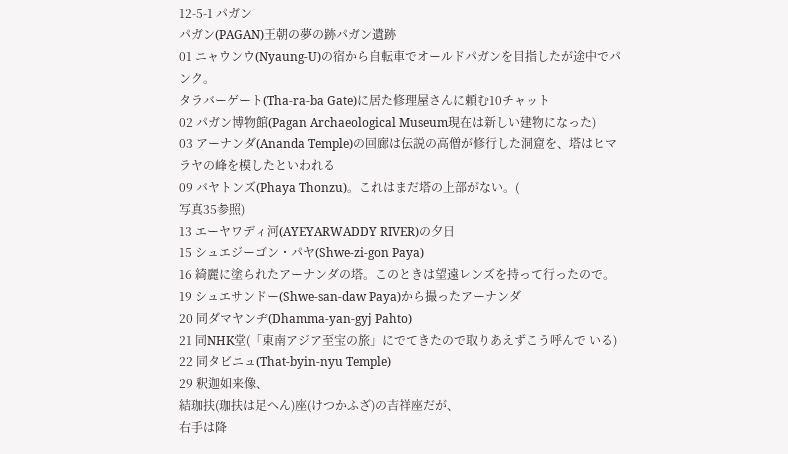12-5-1 パガン
パガン(PAGAN)王朝の夢の跡パガン遺跡
01 ニャウンウ(Nyaung-U)の宿から自転車でオールドパガンを目指したが途中でパンク。
タラバーゲート(Tha-ra-ba Gate)に居た修理屋さんに頼む10チャット
02 パガン博物館(Pagan Archaeological Museum現在は新しい建物になった)
03 アーナンダ(Ananda Temple)の回廊は伝説の高僧が修行した洞窟を、塔はヒマラヤの峰を模したといわれる
09 バヤトンズ(Phaya Thonzu)。これはまだ塔の上部がない。(
写真35参照)
13 エーヤワディ河(AYEYARWADDY RIVER)の夕日
15 シュエジーゴン・パヤ(Shwe-zi-gon Paya)
16 綺麗に塗られたアーナンダの塔。このときは望遠レンズを持って行ったので。
19 シュエサンドー(Shwe-san-daw Paya)から撮ったアーナンダ
20 同ダマヤンヂ(Dhamma-yan-gyj Pahto)
21 同NHK堂(「東南アジア至宝の旅」にでてきたので取りあえずこう呼んで いる)
22 同タビニュ(That-byin-nyu Temple)
29 釈迦如来像、
結珈扶(珈扶は足へん)座(けつかふざ)の吉祥座だが、
右手は降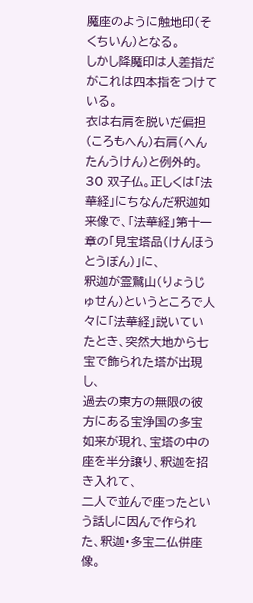魔座のように触地印(そくちいん)となる。
しかし降魔印は人差指だがこれは四本指をつけている。
衣は右肩を脱いだ偏担(ころもへん)右肩(へんたんうけん)と例外的。
30 双子仏。正しくは「法華経」にちなんだ釈迦如来像で、「法華経」第十一章の「見宝塔品(けんほうとうぼん)」に、
釈迦が霊鷲山(りょうじゅせん)というところで人々に「法華経」説いていたとき、突然大地から七宝で飾られた塔が出現し、
過去の東方の無限の彼方にある宝浄国の多宝如来が現れ、宝塔の中の座を半分譲り、釈迦を招き入れて、
二人で並んで座ったという話しに因んで作られた、釈迦・多宝二仏併座像。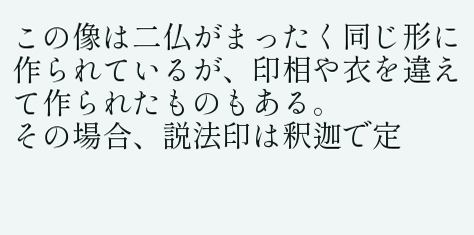この像は二仏がまったく同じ形に作られているが、印相や衣を違えて作られたものもある。
その場合、説法印は釈迦で定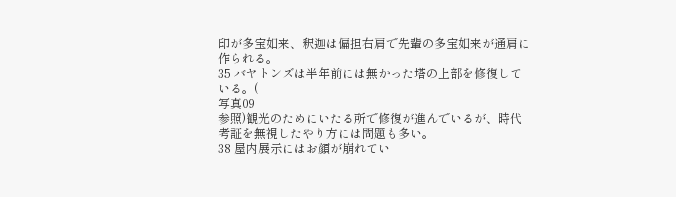印が多宝如来、釈迦は偏担右肩で先輩の多宝如来が通肩に作られる。
35 バヤトンズは半年前には無かった塔の上部を修復している。(
写真09
参照)観光のためにいたる所で修復が進んでいるが、時代考証を無視したやり方には問題も多い。
38 屋内展示にはお顔が崩れてい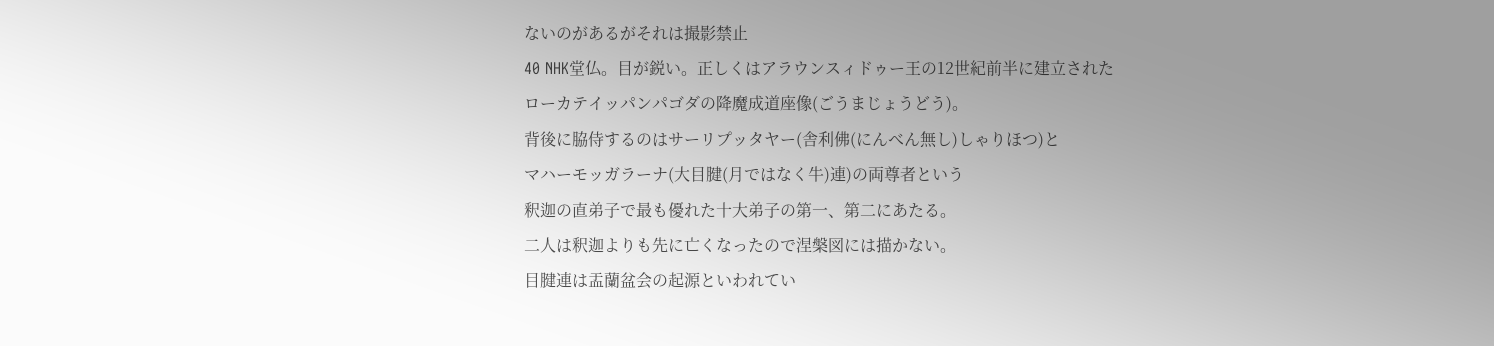ないのがあるがそれは撮影禁止
40 NHK堂仏。目が鋭い。正しくはアラウンスィドゥー王の12世紀前半に建立された
ローカテイッパンパゴダの降魔成道座像(ごうまじょうどう)。
背後に脇侍するのはサーリプッタヤー(舎利佛(にんべん無し)しゃりほつ)と
マハーモッガラーナ(大目腱(月ではなく牛)連)の両尊者という
釈迦の直弟子で最も優れた十大弟子の第一、第二にあたる。
二人は釈迦よりも先に亡くなったので涅槃図には描かない。
目腱連は盂蘭盆会の起源といわれてい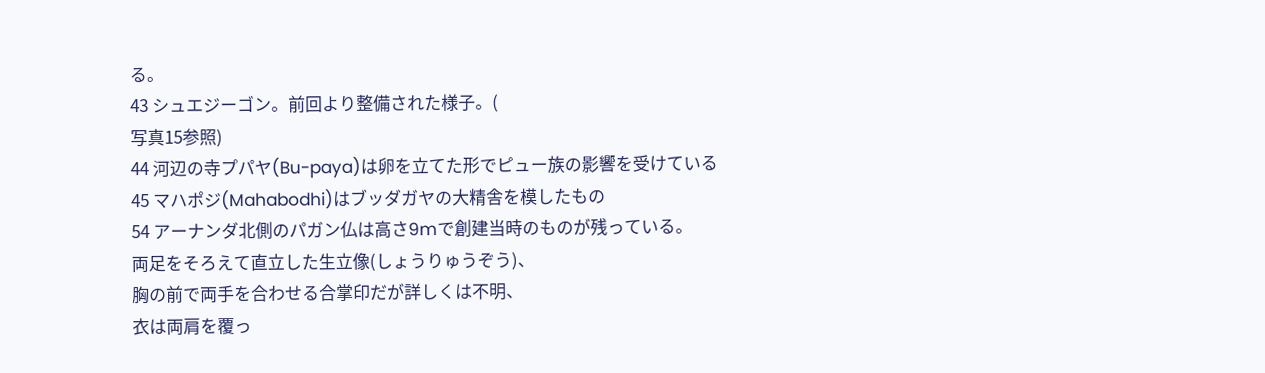る。
43 シュエジーゴン。前回より整備された様子。(
写真15参照)
44 河辺の寺プパヤ(Bu-paya)は卵を立てた形でピュー族の影響を受けている
45 マハポジ(Mahabodhi)はブッダガヤの大精舎を模したもの
54 アーナンダ北側のパガン仏は高さ9mで創建当時のものが残っている。
両足をそろえて直立した生立像(しょうりゅうぞう)、
胸の前で両手を合わせる合掌印だが詳しくは不明、
衣は両肩を覆っ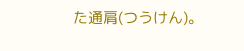た通肩(つうけん)。